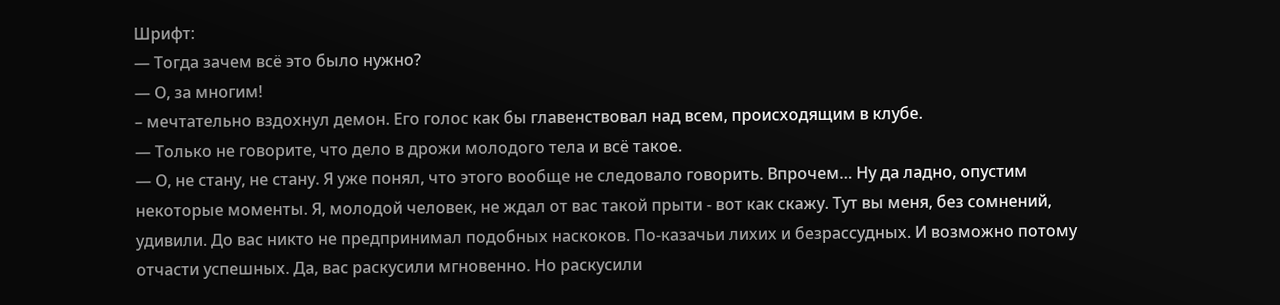Шрифт:
— Тогда зачем всё это было нужно?
— О, за многим!
– мечтательно вздохнул демон. Его голос как бы главенствовал над всем, происходящим в клубе.
— Только не говорите, что дело в дрожи молодого тела и всё такое.
— О, не стану, не стану. Я уже понял, что этого вообще не следовало говорить. Впрочем… Ну да ладно, опустим некоторые моменты. Я, молодой человек, не ждал от вас такой прыти - вот как скажу. Тут вы меня, без сомнений, удивили. До вас никто не предпринимал подобных наскоков. По-казачьи лихих и безрассудных. И возможно потому отчасти успешных. Да, вас раскусили мгновенно. Но раскусили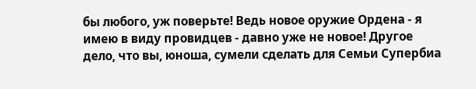бы любого, уж поверьте! Ведь новое оружие Ордена - я имею в виду провидцев - давно уже не новое! Другое дело, что вы, юноша, сумели сделать для Семьи Супербиа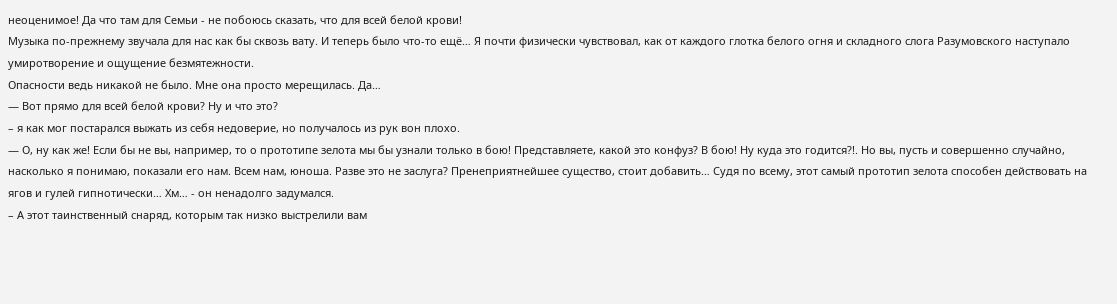неоценимое! Да что там для Семьи - не побоюсь сказать, что для всей белой крови!
Музыка по-прежнему звучала для нас как бы сквозь вату. И теперь было что-то ещё… Я почти физически чувствовал, как от каждого глотка белого огня и складного слога Разумовского наступало умиротворение и ощущение безмятежности.
Опасности ведь никакой не было. Мне она просто мерещилась. Да…
— Вот прямо для всей белой крови? Ну и что это?
– я как мог постарался выжать из себя недоверие, но получалось из рук вон плохо.
— О, ну как же! Если бы не вы, например, то о прототипе зелота мы бы узнали только в бою! Представляете, какой это конфуз? В бою! Ну куда это годится?!. Но вы, пусть и совершенно случайно, насколько я понимаю, показали его нам. Всем нам, юноша. Разве это не заслуга? Пренеприятнейшее существо, стоит добавить… Судя по всему, этот самый прототип зелота способен действовать на ягов и гулей гипнотически… Хм… - он ненадолго задумался.
– А этот таинственный снаряд, которым так низко выстрелили вам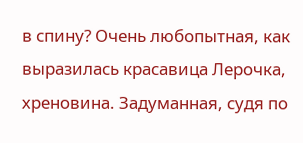в спину? Очень любопытная, как выразилась красавица Лерочка, хреновина. Задуманная, судя по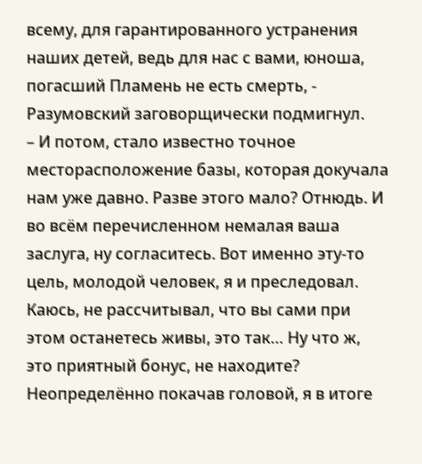всему, для гарантированного устранения наших детей, ведь для нас с вами, юноша, погасший Пламень не есть смерть, - Разумовский заговорщически подмигнул.
– И потом, стало известно точное месторасположение базы, которая докучала нам уже давно. Разве этого мало? Отнюдь. И во всём перечисленном немалая ваша заслуга, ну согласитесь. Вот именно эту-то цель, молодой человек, я и преследовал. Каюсь, не рассчитывал, что вы сами при этом останетесь живы, это так… Ну что ж, это приятный бонус, не находите?
Неопределённо покачав головой, я в итоге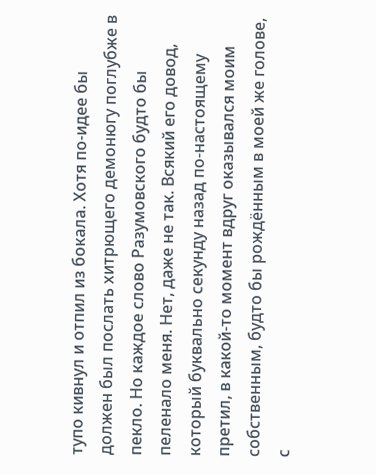тупо кивнул и отпил из бокала. Хотя по-идее бы должен был послать хитрющего демонюгу поглубже в пекло. Но каждое слово Разумовского будто бы пеленало меня. Нет, даже не так. Всякий его довод, который буквально секунду назад по-настоящему претил, в какой-то момент вдруг оказывался моим собственным, будто бы рождённым в моей же голове, с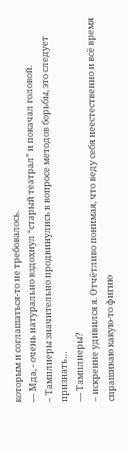которым и соглашаться-то не требовалось.
— Мда, - очень натурально вздохнул “старый театрал” и покачал головой.
– Тамплиеры значительно продвинулись в вопросе методов борьбы, это следует признать…
— Тамплиеры?
– искренне удивился я. Отчётливо понимая, что веду себя неестественно и всё время спрашиваю какую-то фигню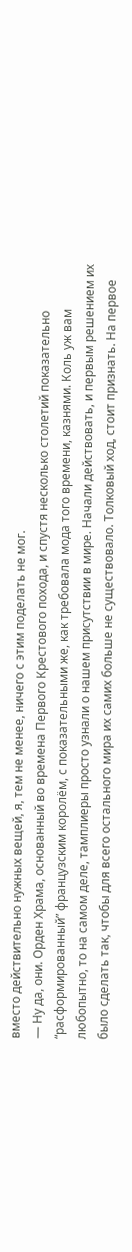вместо действительно нужных вещей, я, тем не менее, ничего с этим поделать не мог.
— Ну да, они. Орден Храма, основанный во времена Первого Крестового похода, и спустя несколько столетий показательно “расформированный” французским королём, с показательными же, как требовала мода того времени, казнями. Коль уж вам любопытно, то на самом деле, тамплиеры просто узнали о нашем присутствии в мире. Начали действовать, и первым решением их было сделать так, чтобы для всего остального мира их самих больше не существовало. Толковый ход, стоит признать. На первое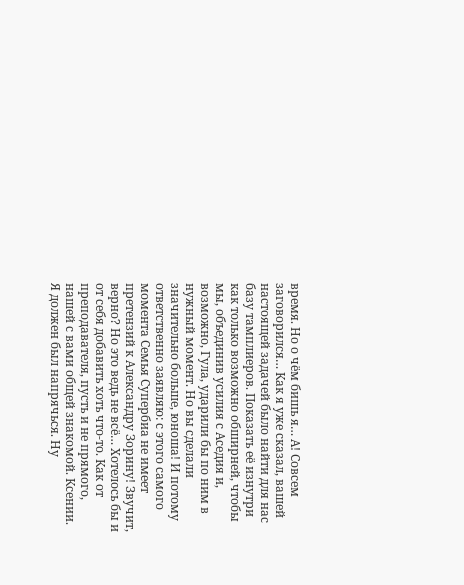время. Но о чём бишь я… А! Совсем заговорился… Как я уже сказал, вашей настоящей задачей было найти для нас базу тамплиеров. Показать её изнутри как только возможно обширней, чтобы мы, объединив усилия с Аседия и, возможно, Гула, ударили бы по ним в нужный момент. Но вы сделали значительно больше, юноша! И потому ответственно заявляю: с этого самого момента Семья Супербиа не имеет претензий к Александру Зорину! Звучит, верно? Но это ведь не всё… Хотелось бы и от себя добавить хоть что-то. Как от преподавателя, пусть и не прямого, нашей с вами общей знакомой. Ксении.
Я должен был напрячься. Ну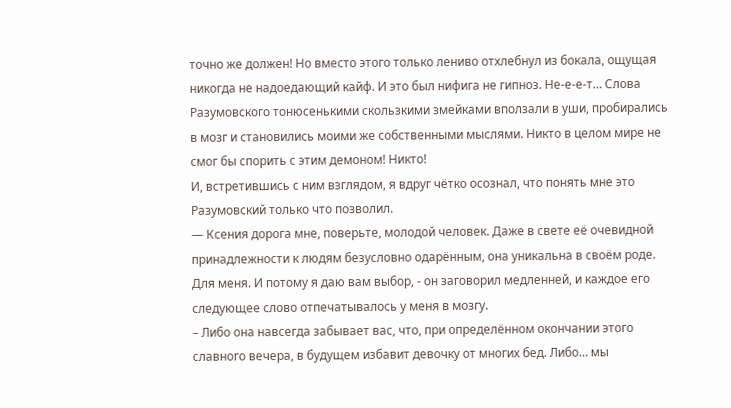точно же должен! Но вместо этого только лениво отхлебнул из бокала, ощущая никогда не надоедающий кайф. И это был нифига не гипноз. Не-е-е-т… Слова Разумовского тонюсенькими скользкими змейками вползали в уши, пробирались в мозг и становились моими же собственными мыслями. Никто в целом мире не смог бы спорить с этим демоном! Никто!
И, встретившись с ним взглядом, я вдруг чётко осознал, что понять мне это Разумовский только что позволил.
— Ксения дорога мне, поверьте, молодой человек. Даже в свете её очевидной принадлежности к людям безусловно одарённым, она уникальна в своём роде. Для меня. И потому я даю вам выбор, - он заговорил медленней, и каждое его следующее слово отпечатывалось у меня в мозгу.
– Либо она навсегда забывает вас, что, при определённом окончании этого славного вечера, в будущем избавит девочку от многих бед. Либо… мы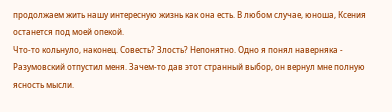продолжаем жить нашу интересную жизнь как она есть. В любом случае, юноша, Ксения останется под моей опекой.
Что-то кольнуло, наконец. Совесть? Злость? Непонятно. Одно я понял наверняка - Разумовский отпустил меня. Зачем-то дав этот странный выбор, он вернул мне полную ясность мысли.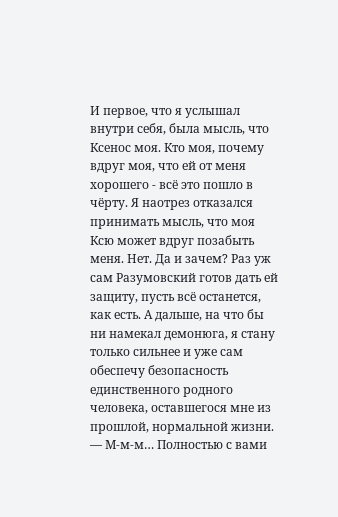И первое, что я услышал внутри себя, была мысль, что Ксенос моя. Кто моя, почему вдруг моя, что ей от меня хорошего - всё это пошло в чёрту. Я наотрез отказался принимать мысль, что моя Ксю может вдруг позабыть меня. Нет. Да и зачем? Раз уж сам Разумовский готов дать ей защиту, пусть всё останется, как есть. А дальше, на что бы ни намекал демонюга, я стану только сильнее и уже сам обеспечу безопасность единственного родного человека, оставшегося мне из прошлой, нормальной жизни.
— М-м-м… Полностью с вами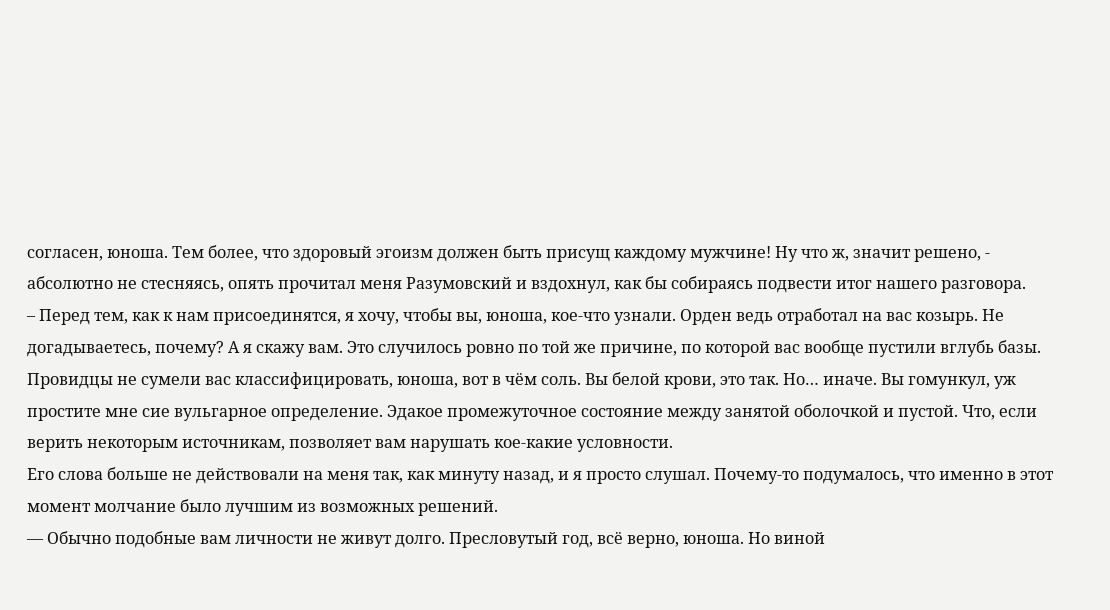согласен, юноша. Тем более, что здоровый эгоизм должен быть присущ каждому мужчине! Ну что ж, значит решено, - абсолютно не стесняясь, опять прочитал меня Разумовский и вздохнул, как бы собираясь подвести итог нашего разговора.
– Перед тем, как к нам присоединятся, я хочу, чтобы вы, юноша, кое-что узнали. Орден ведь отработал на вас козырь. Не догадываетесь, почему? А я скажу вам. Это случилось ровно по той же причине, по которой вас вообще пустили вглубь базы. Провидцы не сумели вас классифицировать, юноша, вот в чём соль. Вы белой крови, это так. Но… иначе. Вы гомункул, уж простите мне сие вульгарное определение. Эдакое промежуточное состояние между занятой оболочкой и пустой. Что, если верить некоторым источникам, позволяет вам нарушать кое-какие условности.
Его слова больше не действовали на меня так, как минуту назад, и я просто слушал. Почему-то подумалось, что именно в этот момент молчание было лучшим из возможных решений.
— Обычно подобные вам личности не живут долго. Пресловутый год, всё верно, юноша. Но виной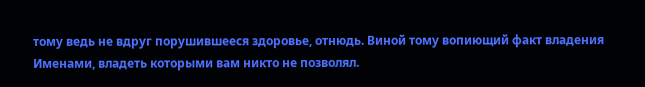тому ведь не вдруг порушившееся здоровье, отнюдь. Виной тому вопиющий факт владения Именами, владеть которыми вам никто не позволял.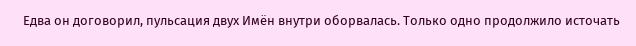Едва он договорил, пульсация двух Имён внутри оборвалась. Только одно продолжило источать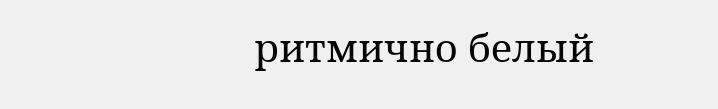ритмично белый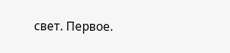свет. Первое.